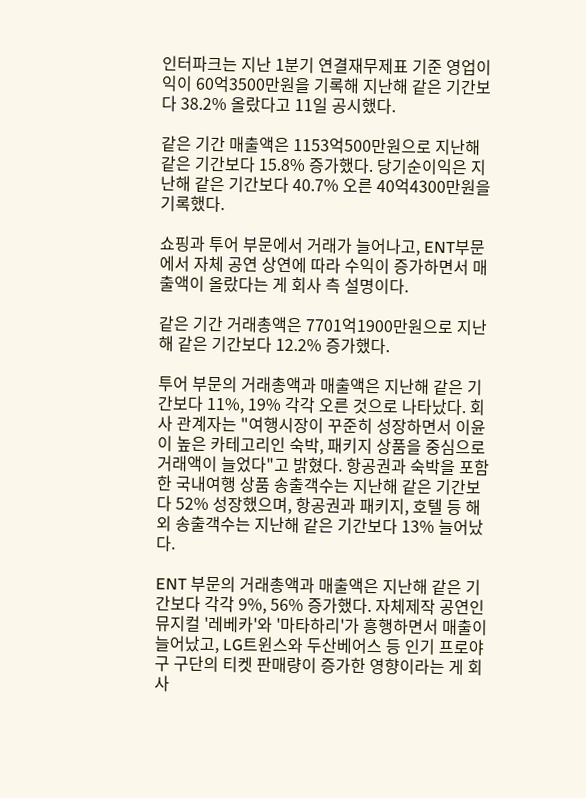인터파크는 지난 1분기 연결재무제표 기준 영업이익이 60억3500만원을 기록해 지난해 같은 기간보다 38.2% 올랐다고 11일 공시했다.

같은 기간 매출액은 1153억500만원으로 지난해 같은 기간보다 15.8% 증가했다. 당기순이익은 지난해 같은 기간보다 40.7% 오른 40억4300만원을 기록했다.

쇼핑과 투어 부문에서 거래가 늘어나고, ENT부문에서 자체 공연 상연에 따라 수익이 증가하면서 매출액이 올랐다는 게 회사 측 설명이다.

같은 기간 거래총액은 7701억1900만원으로 지난해 같은 기간보다 12.2% 증가했다.

투어 부문의 거래총액과 매출액은 지난해 같은 기간보다 11%, 19% 각각 오른 것으로 나타났다. 회사 관계자는 "여행시장이 꾸준히 성장하면서 이윤이 높은 카테고리인 숙박, 패키지 상품을 중심으로 거래액이 늘었다"고 밝혔다. 항공권과 숙박을 포함한 국내여행 상품 송출객수는 지난해 같은 기간보다 52% 성장했으며, 항공권과 패키지, 호텔 등 해외 송출객수는 지난해 같은 기간보다 13% 늘어났다.

ENT 부문의 거래총액과 매출액은 지난해 같은 기간보다 각각 9%, 56% 증가했다. 자체제작 공연인 뮤지컬 '레베카'와 '마타하리'가 흥행하면서 매출이 늘어났고, LG트윈스와 두산베어스 등 인기 프로야구 구단의 티켓 판매량이 증가한 영향이라는 게 회사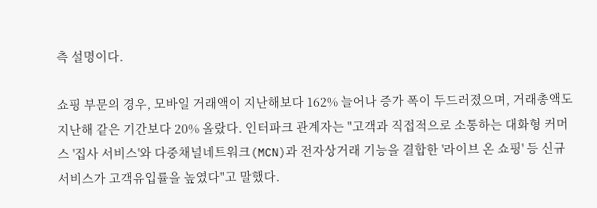측 설명이다.

쇼핑 부문의 경우, 모바일 거래액이 지난해보다 162% 늘어나 증가 폭이 두드러졌으며, 거래총액도 지난해 같은 기간보다 20% 올랐다. 인터파크 관계자는 "고객과 직접적으로 소통하는 대화형 커머스 '집사 서비스'와 다중채널네트워크(MCN)과 전자상거래 기능을 결합한 '라이브 온 쇼핑' 등 신규 서비스가 고객유입률을 높였다"고 말했다.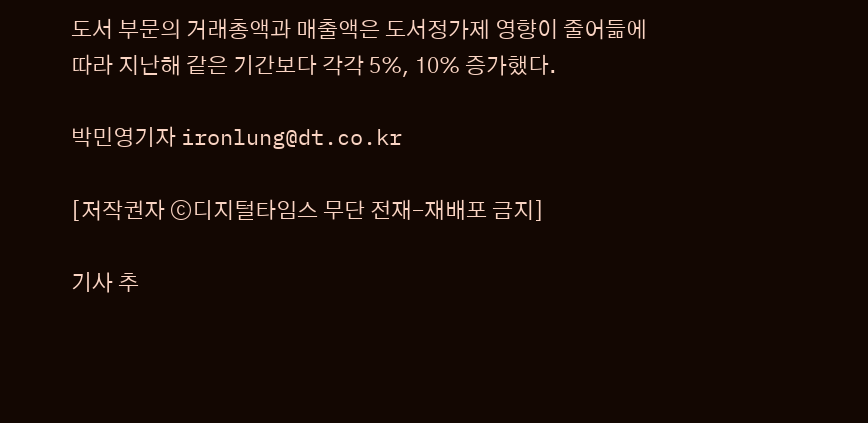도서 부문의 거래총액과 매출액은 도서정가제 영향이 줄어듦에 따라 지난해 같은 기간보다 각각 5%, 10% 증가했다.

박민영기자 ironlung@dt.co.kr

[저작권자 ⓒ디지털타임스 무단 전재-재배포 금지]

기사 추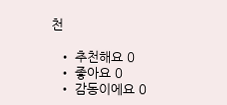천

  • 추천해요 0
  • 좋아요 0
  • 감동이에요 0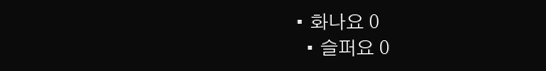• 화나요 0
  • 슬퍼요 0